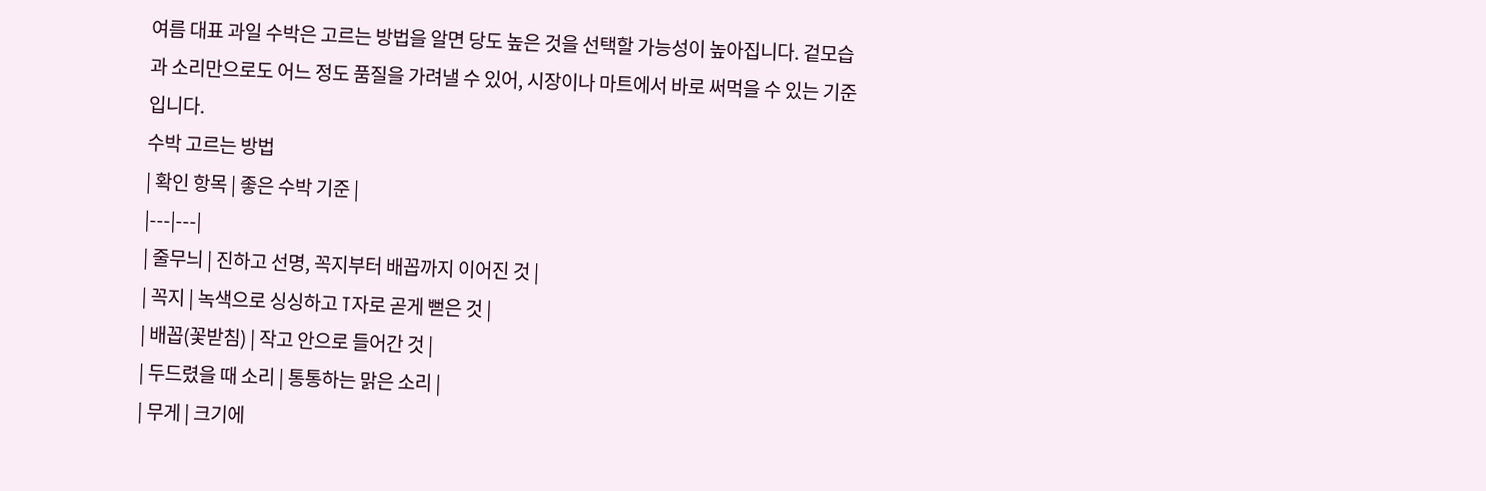여름 대표 과일 수박은 고르는 방법을 알면 당도 높은 것을 선택할 가능성이 높아집니다. 겉모습과 소리만으로도 어느 정도 품질을 가려낼 수 있어, 시장이나 마트에서 바로 써먹을 수 있는 기준입니다.
수박 고르는 방법
| 확인 항목 | 좋은 수박 기준 |
|---|---|
| 줄무늬 | 진하고 선명, 꼭지부터 배꼽까지 이어진 것 |
| 꼭지 | 녹색으로 싱싱하고 T자로 곧게 뻗은 것 |
| 배꼽(꽃받침) | 작고 안으로 들어간 것 |
| 두드렸을 때 소리 | 통통하는 맑은 소리 |
| 무게 | 크기에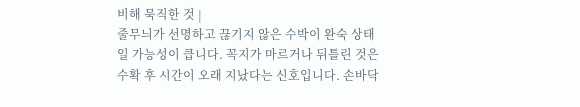비해 묵직한 것 |
줄무늬가 선명하고 끊기지 않은 수박이 완숙 상태일 가능성이 큽니다. 꼭지가 마르거나 뒤틀린 것은 수확 후 시간이 오래 지났다는 신호입니다. 손바닥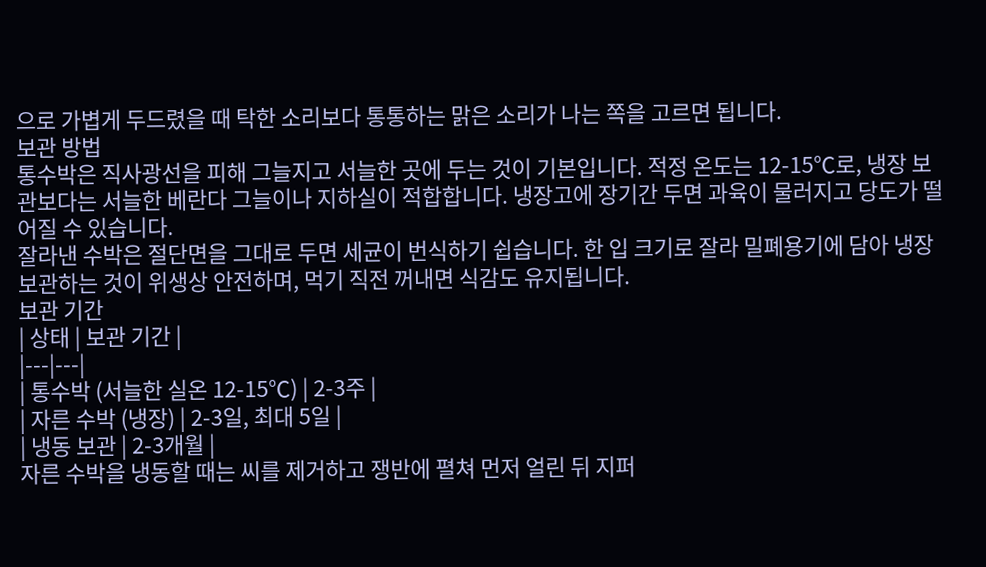으로 가볍게 두드렸을 때 탁한 소리보다 통통하는 맑은 소리가 나는 쪽을 고르면 됩니다.
보관 방법
통수박은 직사광선을 피해 그늘지고 서늘한 곳에 두는 것이 기본입니다. 적정 온도는 12-15℃로, 냉장 보관보다는 서늘한 베란다 그늘이나 지하실이 적합합니다. 냉장고에 장기간 두면 과육이 물러지고 당도가 떨어질 수 있습니다.
잘라낸 수박은 절단면을 그대로 두면 세균이 번식하기 쉽습니다. 한 입 크기로 잘라 밀폐용기에 담아 냉장 보관하는 것이 위생상 안전하며, 먹기 직전 꺼내면 식감도 유지됩니다.
보관 기간
| 상태 | 보관 기간 |
|---|---|
| 통수박 (서늘한 실온 12-15℃) | 2-3주 |
| 자른 수박 (냉장) | 2-3일, 최대 5일 |
| 냉동 보관 | 2-3개월 |
자른 수박을 냉동할 때는 씨를 제거하고 쟁반에 펼쳐 먼저 얼린 뒤 지퍼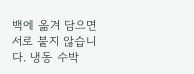백에 옮겨 담으면 서로 붙지 않습니다. 냉동 수박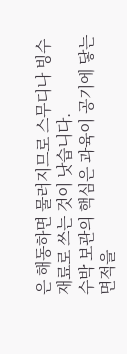은 해동하면 물러지므로 스무디나 빙수 재료로 쓰는 것이 낫습니다.
수박 보관의 핵심은 과육이 공기에 닿는 면적을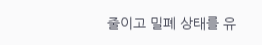줄이고 밀폐 상태를 유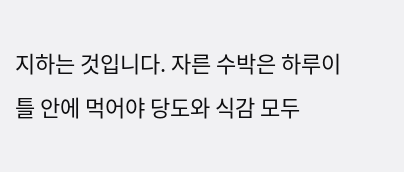지하는 것입니다. 자른 수박은 하루이틀 안에 먹어야 당도와 식감 모두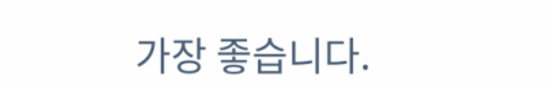가장 좋습니다.